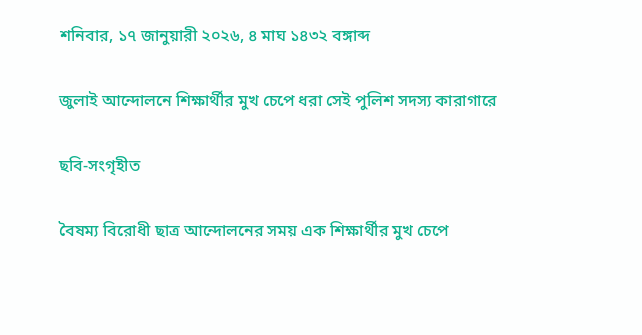শনিবার, ১৭ জানুয়ারী ২০২৬, ৪ মাঘ ১৪৩২ বঙ্গাব্দ

জুলাই আন্দোলনে শিক্ষার্থীর মুখ চেপে ধরা সেই পুলিশ সদস্য কারাগারে

ছবি-সংগৃহীত

বৈষম্য বিরোধী ছাত্র আন্দোলনের সময় এক শিক্ষার্থীর মুখ চেপে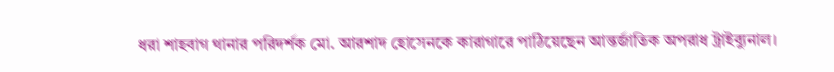ধরা শাহবাগ থানার পরিদর্শক মো. আরশাদ হোসেনকে কারাগারে পাঠিয়েছেন আন্তর্জাতিক অপরাধ ট্রাইব্যুনাল।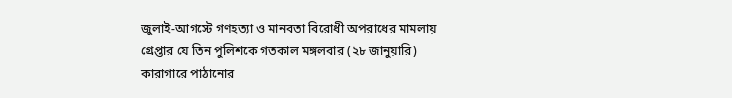জুলাই-আগস্টে গণহত্যা ও মানবতা বিরোধী অপরাধের মামলায় গ্রেপ্তার যে তিন পুলিশকে গতকাল মঙ্গলবার (২৮ জানুয়ারি) কারাগারে পাঠানোর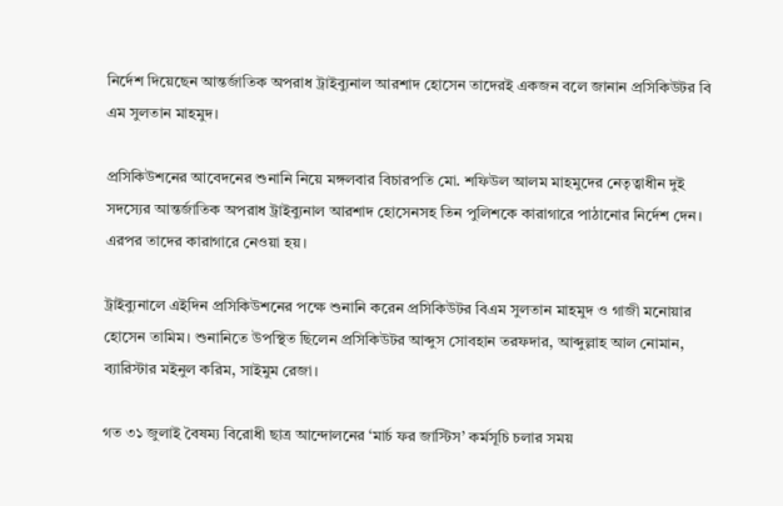নির্দেশ দিয়েছেন আন্তর্জাতিক অপরাধ ট্রাইব্যুনাল আরশাদ হোসেন তাদেরই একজন বলে জানান প্রসিকিউটর বি এম সুলতান মাহমুদ।

প্রসিকিউশনের আবেদনের শুনানি নিয়ে মঙ্গলবার বিচারপতি মো. শফিউল আলম মাহমুদের নেতৃত্বাধীন দুই সদস্যের আন্তর্জাতিক অপরাধ ট্রাইব্যুনাল আরশাদ হোসেনসহ তিন পুলিশকে কারাগারে পাঠানোর নির্দেশ দেন। এরপর তাদের কারাগারে নেওয়া হয়।

ট্রাইব্যুনালে এইদিন প্রসিকিউশনের পক্ষে শুনানি করেন প্রসিকিউটর বিএম সুলতান মাহমুদ ও গাজী মনোয়ার হোসেন তামিম। শুনানিতে উপস্থিত ছিলেন প্রসিকিউটর আব্দুস সোবহান তরফদার, আব্দুল্লাহ আল নোমান, ব্যারিস্টার মইনুল করিম, সাইমুম রেজা।

গত ৩১ জুলাই বৈষম্য বিরোধী ছাত্র আন্দোলনের ‘মার্চ ফর জাস্টিস’ কর্মসূচি চলার সময়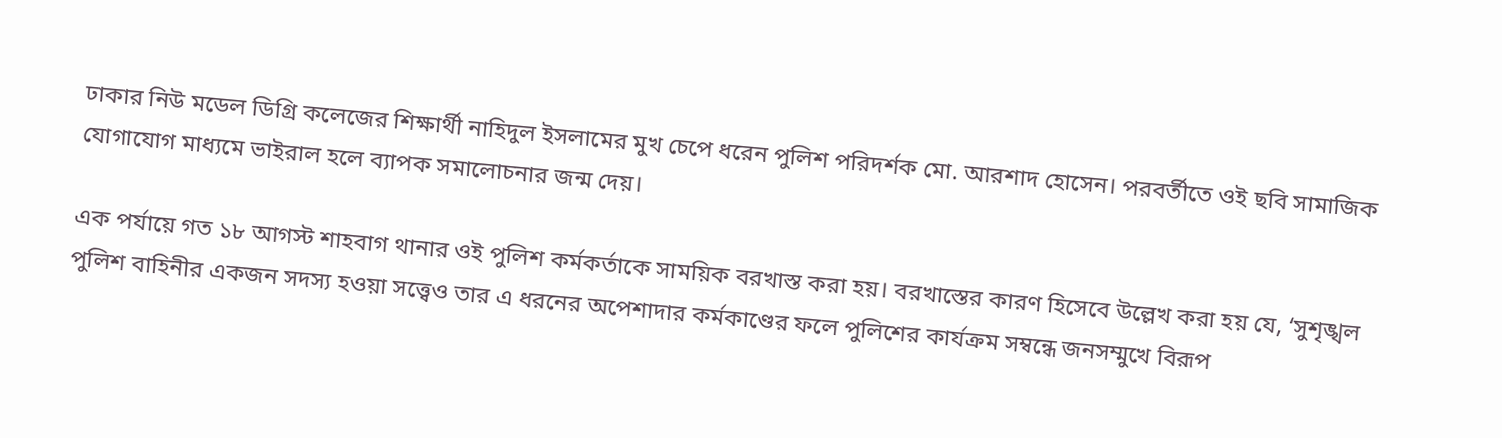ঢাকার নিউ মডেল ডিগ্রি কলেজের শিক্ষার্থী নাহিদুল ইসলামের মুখ চেপে ধরেন পুলিশ পরিদর্শক মো. আরশাদ হোসেন। পরবর্তীতে ওই ছবি সামাজিক যোগাযোগ মাধ্যমে ভাইরাল হলে ব্যাপক সমালোচনার জন্ম দেয়।

এক পর্যায়ে গত ১৮ আগস্ট শাহবাগ থানার ওই পুলিশ কর্মকর্তাকে সাময়িক বরখাস্ত করা হয়। বরখাস্তের কারণ হিসেবে উল্লেখ করা হয় যে, ‘সুশৃঙ্খল পুলিশ বাহিনীর একজন সদস্য হওয়া সত্ত্বেও তার এ ধরনের অপেশাদার কর্মকাণ্ডের ফলে পুলিশের কার্যক্রম সম্বন্ধে জনসম্মুখে বিরূপ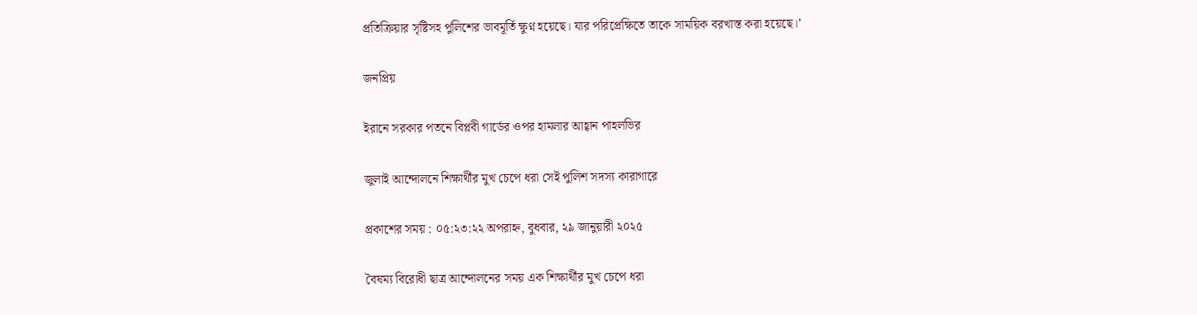প্রতিক্রিয়ার সৃষ্টিসহ পুলিশের ভাবমূর্তি ক্ষুণ্ন হয়েছে। যার পরিপ্রেক্ষিতে তাকে সাময়িক বরখাস্ত করা হয়েছে।’

জনপ্রিয়

ইরানে সরকার পতনে বিপ্লবী গার্ডের ওপর হামলার আহ্বান পাহলভির

জুলাই আন্দোলনে শিক্ষার্থীর মুখ চেপে ধরা সেই পুলিশ সদস্য কারাগারে

প্রকাশের সময় : ০৫:২৩:২২ অপরাহ্ন, বুধবার, ২৯ জানুয়ারী ২০২৫

বৈষম্য বিরোধী ছাত্র আন্দোলনের সময় এক শিক্ষার্থীর মুখ চেপে ধরা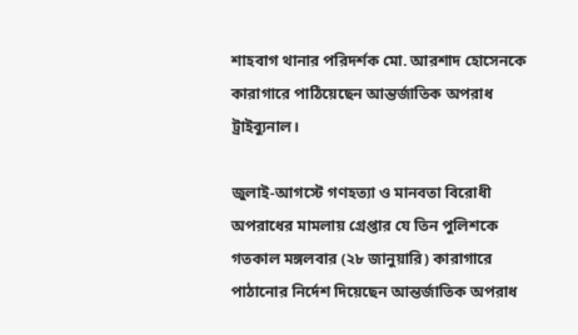শাহবাগ থানার পরিদর্শক মো. আরশাদ হোসেনকে কারাগারে পাঠিয়েছেন আন্তর্জাতিক অপরাধ ট্রাইব্যুনাল।

জুলাই-আগস্টে গণহত্যা ও মানবতা বিরোধী অপরাধের মামলায় গ্রেপ্তার যে তিন পুলিশকে গতকাল মঙ্গলবার (২৮ জানুয়ারি) কারাগারে পাঠানোর নির্দেশ দিয়েছেন আন্তর্জাতিক অপরাধ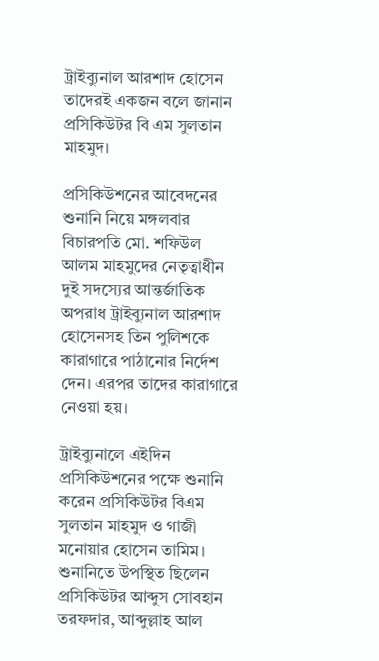ট্রাইব্যুনাল আরশাদ হোসেন তাদেরই একজন বলে জানান প্রসিকিউটর বি এম সুলতান মাহমুদ।

প্রসিকিউশনের আবেদনের শুনানি নিয়ে মঙ্গলবার বিচারপতি মো. শফিউল আলম মাহমুদের নেতৃত্বাধীন দুই সদস্যের আন্তর্জাতিক অপরাধ ট্রাইব্যুনাল আরশাদ হোসেনসহ তিন পুলিশকে কারাগারে পাঠানোর নির্দেশ দেন। এরপর তাদের কারাগারে নেওয়া হয়।

ট্রাইব্যুনালে এইদিন প্রসিকিউশনের পক্ষে শুনানি করেন প্রসিকিউটর বিএম সুলতান মাহমুদ ও গাজী মনোয়ার হোসেন তামিম। শুনানিতে উপস্থিত ছিলেন প্রসিকিউটর আব্দুস সোবহান তরফদার, আব্দুল্লাহ আল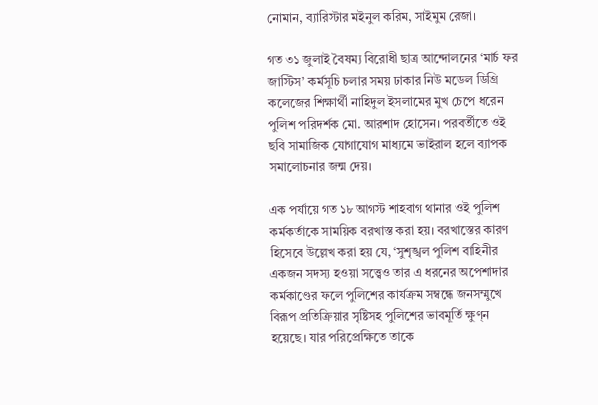নোমান, ব্যারিস্টার মইনুল করিম, সাইমুম রেজা।

গত ৩১ জুলাই বৈষম্য বিরোধী ছাত্র আন্দোলনের ‘মার্চ ফর জাস্টিস’ কর্মসূচি চলার সময় ঢাকার নিউ মডেল ডিগ্রি কলেজের শিক্ষার্থী নাহিদুল ইসলামের মুখ চেপে ধরেন পুলিশ পরিদর্শক মো. আরশাদ হোসেন। পরবর্তীতে ওই ছবি সামাজিক যোগাযোগ মাধ্যমে ভাইরাল হলে ব্যাপক সমালোচনার জন্ম দেয়।

এক পর্যায়ে গত ১৮ আগস্ট শাহবাগ থানার ওই পুলিশ কর্মকর্তাকে সাময়িক বরখাস্ত করা হয়। বরখাস্তের কারণ হিসেবে উল্লেখ করা হয় যে, ‘সুশৃঙ্খল পুলিশ বাহিনীর একজন সদস্য হওয়া সত্ত্বেও তার এ ধরনের অপেশাদার কর্মকাণ্ডের ফলে পুলিশের কার্যক্রম সম্বন্ধে জনসম্মুখে বিরূপ প্রতিক্রিয়ার সৃষ্টিসহ পুলিশের ভাবমূর্তি ক্ষুণ্ন হয়েছে। যার পরিপ্রেক্ষিতে তাকে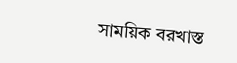সাময়িক বরখাস্ত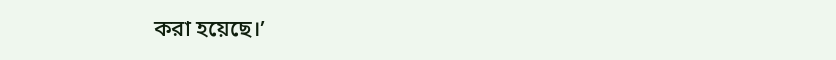করা হয়েছে।’